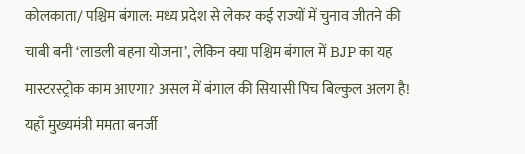कोलकाता/ पश्चिम बंगाल: मध्य प्रदेश से लेकर कई राज्यों में चुनाव जीतने की चाबी बनी ‘लाडली बहना योजना’, लेकिन क्या पश्चिम बंगाल में BJP का यह मास्टरस्ट्रोक काम आएगा? असल में बंगाल की सियासी पिच बिल्कुल अलग है! यहाँ मुख्यमंत्री ममता बनर्जी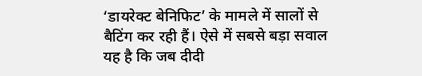‘डायरेक्ट बेनिफिट’ के मामले में सालों से बैटिंग कर रही हैं। ऐसे में सबसे बड़ा सवाल यह है कि जब दीदी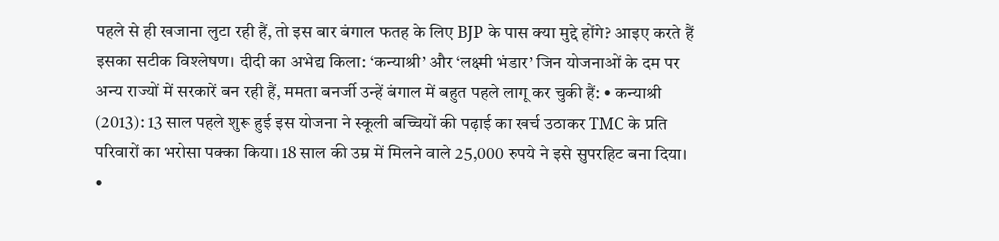पहले से ही खजाना लुटा रही हैं, तो इस बार बंगाल फतह के लिए BJP के पास क्या मुद्दे होंगे? आइए करते हैं इसका सटीक विश्लेषण। दीदी का अभेद्य किला: ‘कन्याश्री’ और ‘लक्ष्मी भंडार’ जिन योजनाओं के दम पर अन्य राज्यों में सरकारें बन रही हैं, ममता बनर्जी उन्हें बंगाल में बहुत पहले लागू कर चुकी हैं: • कन्याश्री (2013): 13 साल पहले शुरू हुई इस योजना ने स्कूली बच्चियों की पढ़ाई का खर्च उठाकर TMC के प्रति परिवारों का भरोसा पक्का किया। 18 साल की उम्र में मिलने वाले 25,000 रुपये ने इसे सुपरहिट बना दिया। •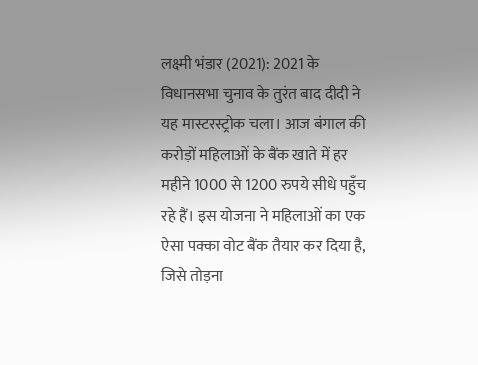लक्ष्मी भंडार (2021): 2021 के विधानसभा चुनाव के तुरंत बाद दीदी ने यह मास्टरस्ट्रोक चला। आज बंगाल की करोड़ों महिलाओं के बैंक खाते में हर महीने 1000 से 1200 रुपये सीधे पहुँच रहे हैं। इस योजना ने महिलाओं का एक ऐसा पक्का वोट बैंक तैयार कर दिया है, जिसे तोड़ना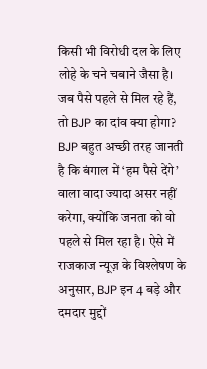किसी भी विरोधी दल के लिए लोहे के चने चबाने जैसा है। जब पैसे पहले से मिल रहे हैं, तो BJP का दांव क्या होगा? BJP बहुत अच्छी तरह जानती है कि बंगाल में ‘हम पैसे देंगे’ वाला वादा ज्यादा असर नहीं करेगा, क्योंकि जनता को वो पहले से मिल रहा है। ऐसे में राजकाज न्यूज़ के विश्लेषण के अनुसार, BJP इन 4 बड़े और दमदार मुद्दों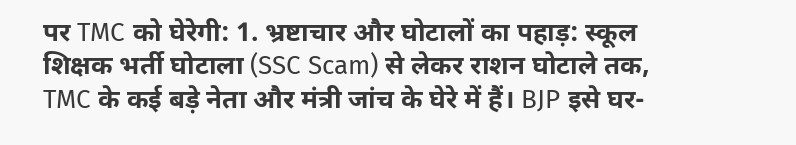पर TMC को घेरेगी: 1. भ्रष्टाचार और घोटालों का पहाड़: स्कूल शिक्षक भर्ती घोटाला (SSC Scam) से लेकर राशन घोटाले तक, TMC के कई बड़े नेता और मंत्री जांच के घेरे में हैं। BJP इसे घर-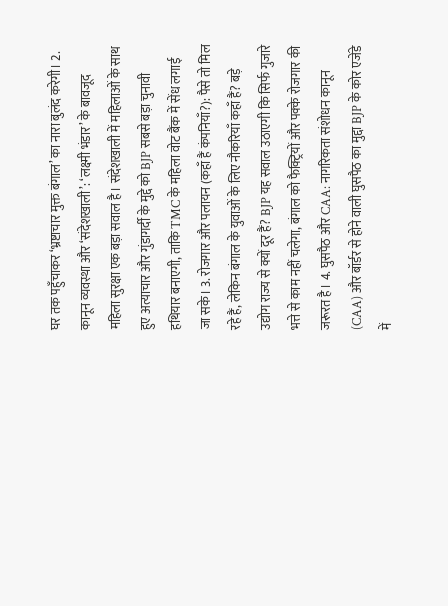घर तक पहुँचाकर ‘भ्रष्टाचार मुक्त बंगाल’ का नारा बुलंद करेगी। 2. कानून व्यवस्था और ‘संदेशखाली’: ‘लक्ष्मी भंडार’ के बावजूद महिला सुरक्षा एक बड़ा सवाल है। संदेशखाली में महिलाओं के साथ हुए अत्याचार और गुंडागर्दी के मुद्दे को BJP सबसे बड़ा चुनावी हथियार बनाएगी, ताकि TMC के महिला वोट बैंक में सेंध लगाई जा सके। 3. रोजगार और पलायन (कहाँ हैं कंपनियाँ?): पैसे तो मिल रहे हैं, लेकिन बंगाल के युवाओं के लिए नौकरियाँ कहाँ हैं? बड़े उद्योग राज्य से क्यों दूर हैं? BJP यह सवाल उठाएगी कि सिर्फ गुजारे भत्ते से काम नहीं चलेगा, बंगाल को फैक्ट्रियों और पक्के रोजगार की जरूरत है। 4. घुसपैठ और CAA: नागरिकता संशोधन कानून (CAA) और बॉर्डर से होने वाली घुसपैठ का मुद्दा BJP के कोर एजेंडे में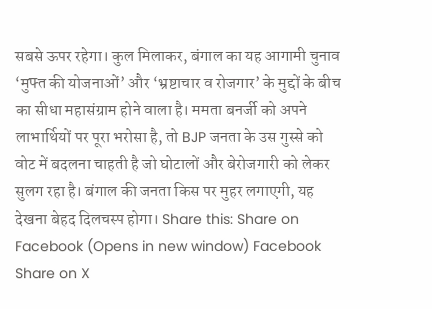सबसे ऊपर रहेगा। कुल मिलाकर, बंगाल का यह आगामी चुनाव ‘मुफ्त की योजनाओं’ और ‘भ्रष्टाचार व रोजगार’ के मुद्दों के बीच का सीधा महासंग्राम होने वाला है। ममता बनर्जी को अपने लाभार्थियों पर पूरा भरोसा है, तो BJP जनता के उस गुस्से को वोट में बदलना चाहती है जो घोटालों और बेरोजगारी को लेकर सुलग रहा है। बंगाल की जनता किस पर मुहर लगाएगी, यह देखना बेहद दिलचस्प होगा। Share this: Share on Facebook (Opens in new window) Facebook Share on X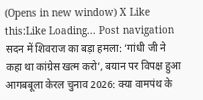(Opens in new window) X Like this:Like Loading... Post navigation सदन में शिवराज का बड़ा हमला: ‘गांधी जी ने कहा था कांग्रेस खत्म करो’, बयान पर विपक्ष हुआ आगबबूला केरल चुनाव 2026: क्या वामपंथ के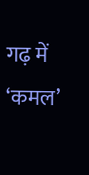गढ़ में ‘कमल’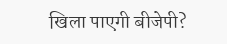खिला पाएगी बीजेपी?